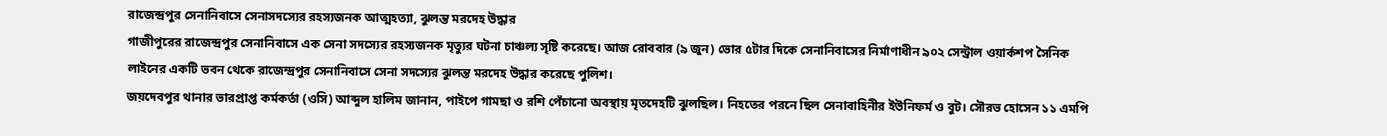রাজেন্দ্রপুর সেনানিবাসে সেনাসদস্যের রহস্যজনক আত্মহত্যা, ঝুলন্ত মরদেহ উদ্ধার
গাজীপুরের রাজেন্দ্রপুর সেনানিবাসে এক সেনা সদস্যের রহস্যজনক মৃত্যুর ঘটনা চাঞ্চল্য সৃষ্টি করেছে। আজ রোববার (৯ জুন) ভোর ৫টার দিকে সেনানিবাসের নির্মাণাধীন ৯০২ সেন্ট্রাল ওয়ার্কশপ সৈনিক লাইনের একটি ভবন থেকে রাজেন্দ্রপুর সেনানিবাসে সেনা সদস্যের ঝুলন্ত মরদেহ উদ্ধার করেছে পুলিশ।
জয়দেবপুর থানার ভারপ্রাপ্ত কর্মকর্তা (ওসি) আব্দুল হালিম জানান, পাইপে গামছা ও রশি পেঁচানো অবস্থায় মৃতদেহটি ঝুলছিল। নিহতের পরনে ছিল সেনাবাহিনীর ইউনিফর্ম ও বুট। সৌরভ হোসেন ১১ এমপি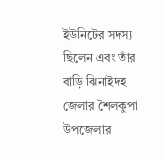ইউনিটের সদস্য ছিলেন এবং তাঁর বাড়ি ঝিনাইদহ জেলার শৈলকুপা উপজেলার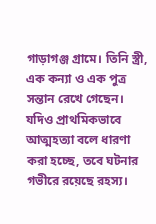গাড়াগঞ্জ গ্রামে। তিনি স্ত্রী, এক কন্যা ও এক পুত্র সন্তান রেখে গেছেন।
যদিও প্রাথমিকভাবে আত্মহত্যা বলে ধারণা করা হচ্ছে, তবে ঘটনার গভীরে রয়েছে রহস্য।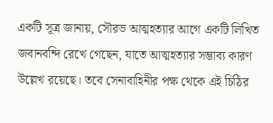একটি সূত্র জানায়, সৌরভ আত্মহত্যার আগে একটি লিখিত জবানবন্দি রেখে গেছেন, যাতে আত্মহত্যার সম্ভাব্য কারণ উল্লেখ রয়েছে। তবে সেনাবাহিনীর পক্ষ থেকে এই চিঠির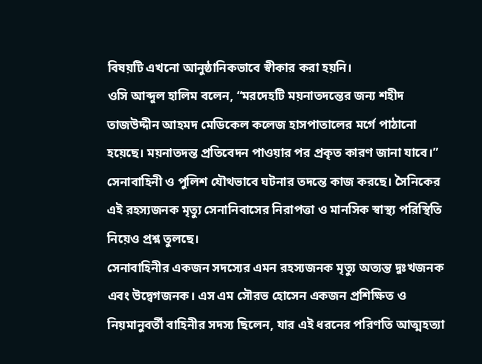বিষয়টি এখনো আনুষ্ঠানিকভাবে স্বীকার করা হয়নি।
ওসি আব্দুল হালিম বলেন, “মরদেহটি ময়নাতদন্তের জন্য শহীদ তাজউদ্দীন আহমদ মেডিকেল কলেজ হাসপাতালের মর্গে পাঠানো হয়েছে। ময়নাতদন্ত প্রতিবেদন পাওয়ার পর প্রকৃত কারণ জানা যাবে।”
সেনাবাহিনী ও পুলিশ যৌথভাবে ঘটনার তদন্তে কাজ করছে। সৈনিকের এই রহস্যজনক মৃত্যু সেনানিবাসের নিরাপত্তা ও মানসিক স্বাস্থ্য পরিস্থিতি নিয়েও প্রশ্ন তুলছে।
সেনাবাহিনীর একজন সদস্যের এমন রহস্যজনক মৃত্যু অত্যন্ত দুঃখজনক এবং উদ্বেগজনক। এস এম সৌরভ হোসেন একজন প্রশিক্ষিত ও নিয়মানুবর্তী বাহিনীর সদস্য ছিলেন, যার এই ধরনের পরিণতি আত্মহত্যা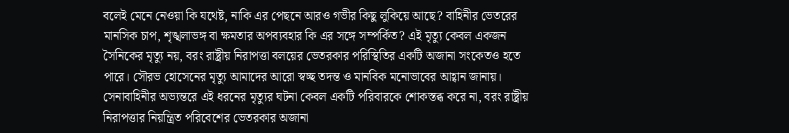বলেই মেনে নেওয়া কি যথেষ্ট, নাকি এর পেছনে আরও গভীর কিছু লুকিয়ে আছে? বাহিনীর ভেতরের মানসিক চাপ, শৃঙ্খলাভঙ্গ বা ক্ষমতার অপব্যবহার কি এর সঙ্গে সম্পর্কিত? এই মৃত্যু কেবল একজন সৈনিকের মৃত্যু নয়, বরং রাষ্ট্রীয় নিরাপত্তা বলয়ের ভেতরকার পরিস্থিতির একটি অজানা সংকেতও হতে পারে। সৌরভ হোসেনের মৃত্যু আমাদের আরো স্বচ্ছ তদন্ত ও মানবিক মনোভাবের আহ্বান জানায়।
সেনাবাহিনীর অভ্যন্তরে এই ধরনের মৃত্যুর ঘটনা কেবল একটি পরিবারকে শোকস্তব্ধ করে না, বরং রাষ্ট্রীয় নিরাপত্তার নিয়ন্ত্রিত পরিবেশের ভেতরকার অজানা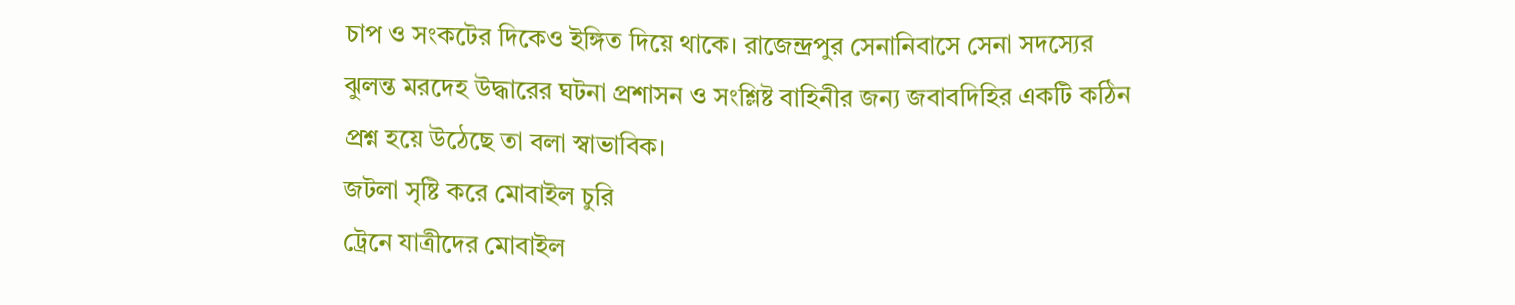চাপ ও সংকটের দিকেও ইঙ্গিত দিয়ে থাকে। রাজেন্দ্রপুর সেনানিবাসে সেনা সদস্যের ঝুলন্ত মরদেহ উদ্ধারের ঘটনা প্রশাসন ও সংশ্লিষ্ট বাহিনীর জন্য জবাবদিহির একটি কঠিন প্রশ্ন হয়ে উঠেছে তা বলা স্বাভাবিক।
জটলা সৃষ্টি করে মোবাইল চুরি
ট্রেনে যাত্রীদের মোবাইল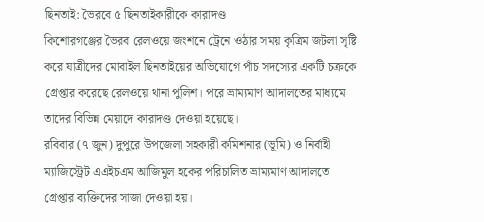ছিনতাই: ভৈরবে ৫ ছিনতাইকারীকে কারাদণ্ড
কিশোরগঞ্জের ভৈরব রেলওয়ে জংশনে ট্রেনে ওঠার সময় কৃত্রিম জটলা সৃষ্টি করে যাত্রীদের মোবাইল ছিনতাইয়ের অভিযোগে পাঁচ সদস্যের একটি চক্রকে গ্রেপ্তার করেছে রেলওয়ে থানা পুলিশ। পরে ভ্রাম্যমাণ আদালতের মাধ্যমে তাদের বিভিন্ন মেয়াদে কারাদণ্ড দেওয়া হয়েছে।
রবিবার (৭ জুন) দুপুরে উপজেলা সহকারী কমিশনার (ভূমি) ও নির্বাহী ম্যাজিস্ট্রেট এএইচএম আজিমুল হকের পরিচালিত ভ্রাম্যমাণ আদালতে গ্রেপ্তার ব্যক্তিদের সাজা দেওয়া হয়।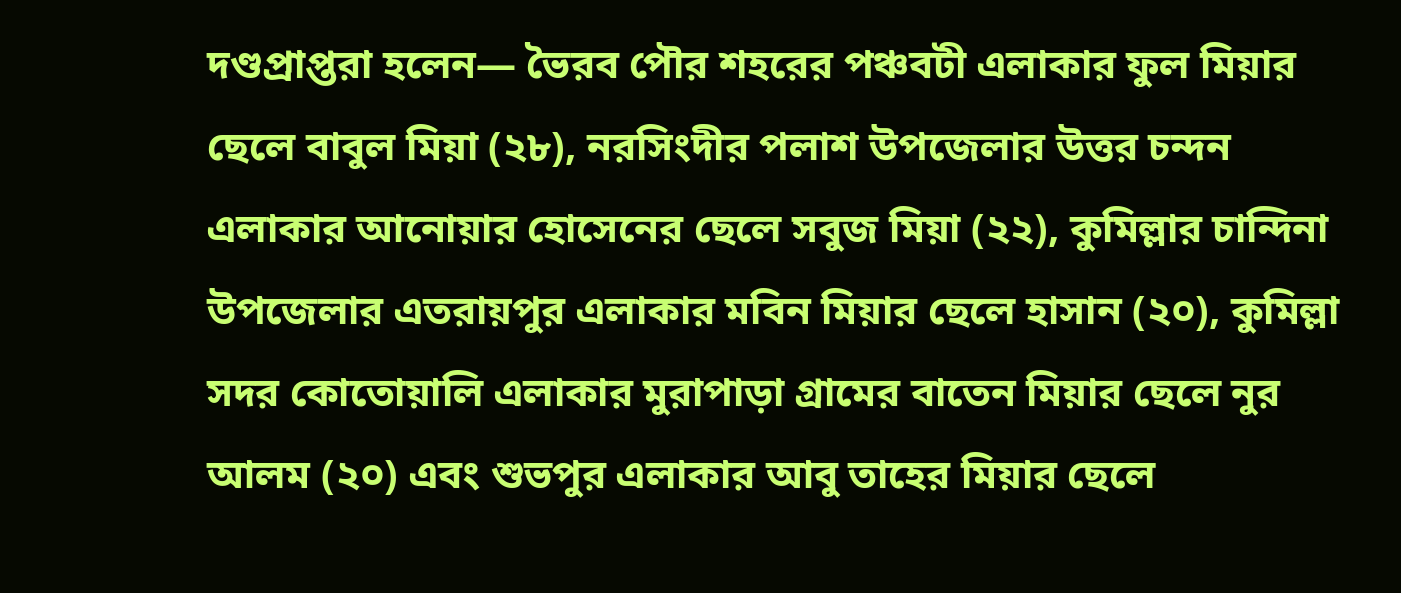দণ্ডপ্রাপ্তরা হলেন— ভৈরব পৌর শহরের পঞ্চবটী এলাকার ফুল মিয়ার ছেলে বাবুল মিয়া (২৮), নরসিংদীর পলাশ উপজেলার উত্তর চন্দন এলাকার আনোয়ার হোসেনের ছেলে সবুজ মিয়া (২২), কুমিল্লার চান্দিনা উপজেলার এতরায়পুর এলাকার মবিন মিয়ার ছেলে হাসান (২০), কুমিল্লা সদর কোতোয়ালি এলাকার মুরাপাড়া গ্রামের বাতেন মিয়ার ছেলে নুর আলম (২০) এবং শুভপুর এলাকার আবু তাহের মিয়ার ছেলে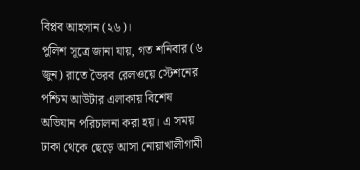বিপ্লব আহসান (২৬)।
পুলিশ সূত্রে জানা যায়, গত শনিবার (৬ জুন) রাতে ভৈরব রেলওয়ে স্টেশনের পশ্চিম আউটার এলাকায় বিশেষ অভিযান পরিচালনা করা হয়। এ সময় ঢাকা থেকে ছেড়ে আসা নোয়াখালীগামী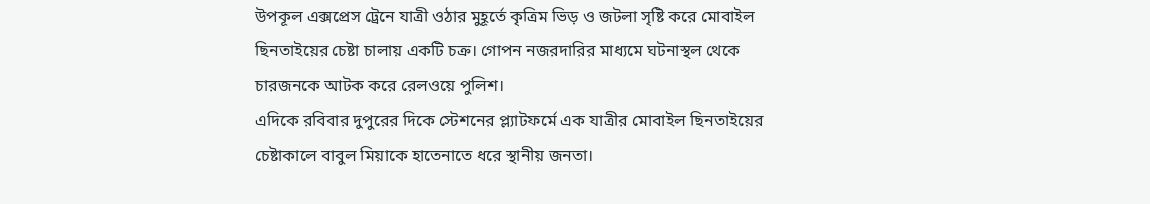উপকূল এক্সপ্রেস ট্রেনে যাত্রী ওঠার মুহূর্তে কৃত্রিম ভিড় ও জটলা সৃষ্টি করে মোবাইল ছিনতাইয়ের চেষ্টা চালায় একটি চক্র। গোপন নজরদারির মাধ্যমে ঘটনাস্থল থেকে চারজনকে আটক করে রেলওয়ে পুলিশ।
এদিকে রবিবার দুপুরের দিকে স্টেশনের প্ল্যাটফর্মে এক যাত্রীর মোবাইল ছিনতাইয়ের চেষ্টাকালে বাবুল মিয়াকে হাতেনাতে ধরে স্থানীয় জনতা।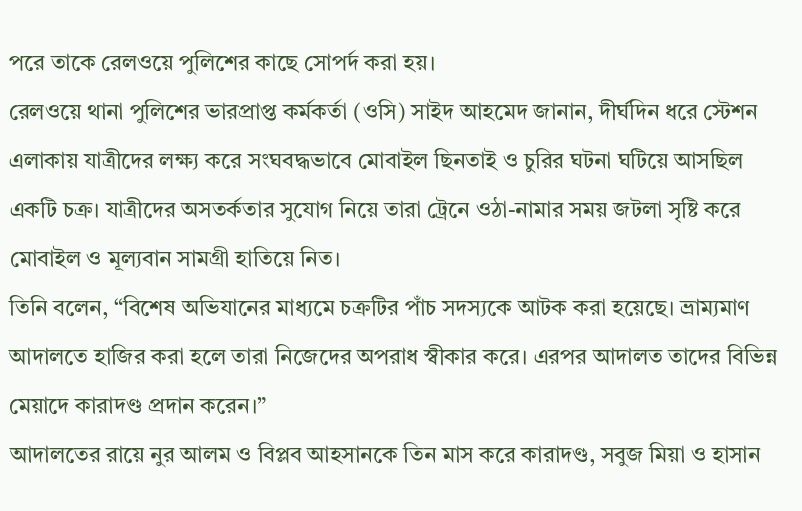পরে তাকে রেলওয়ে পুলিশের কাছে সোপর্দ করা হয়।
রেলওয়ে থানা পুলিশের ভারপ্রাপ্ত কর্মকর্তা (ওসি) সাইদ আহমেদ জানান, দীর্ঘদিন ধরে স্টেশন এলাকায় যাত্রীদের লক্ষ্য করে সংঘবদ্ধভাবে মোবাইল ছিনতাই ও চুরির ঘটনা ঘটিয়ে আসছিল একটি চক্র। যাত্রীদের অসতর্কতার সুযোগ নিয়ে তারা ট্রেনে ওঠা-নামার সময় জটলা সৃষ্টি করে মোবাইল ও মূল্যবান সামগ্রী হাতিয়ে নিত।
তিনি বলেন, “বিশেষ অভিযানের মাধ্যমে চক্রটির পাঁচ সদস্যকে আটক করা হয়েছে। ভ্রাম্যমাণ আদালতে হাজির করা হলে তারা নিজেদের অপরাধ স্বীকার করে। এরপর আদালত তাদের বিভিন্ন মেয়াদে কারাদণ্ড প্রদান করেন।”
আদালতের রায়ে নুর আলম ও বিপ্লব আহসানকে তিন মাস করে কারাদণ্ড, সবুজ মিয়া ও হাসান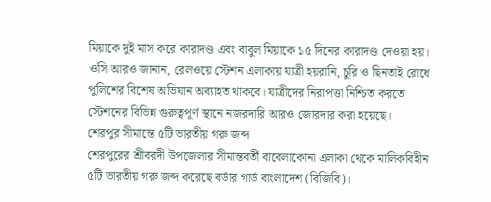মিয়াকে দুই মাস করে কারাদণ্ড এবং বাবুল মিয়াকে ১৫ দিনের কারাদণ্ড দেওয়া হয়।
ওসি আরও জানান, রেলওয়ে স্টেশন এলাকায় যাত্রী হয়রানি, চুরি ও ছিনতাই রোধে পুলিশের বিশেষ অভিযান অব্যাহত থাকবে। যাত্রীদের নিরাপত্তা নিশ্চিত করতে স্টেশনের বিভিন্ন গুরুত্বপূর্ণ স্থানে নজরদারি আরও জোরদার করা হয়েছে।
শেরপুর সীমান্তে ৫টি ভারতীয় গরু জব্দ
শেরপুরের শ্রীবরদী উপজেলার সীমান্তবর্তী বাবেলাকোনা এলাকা থেকে মালিকবিহীন ৫টি ভারতীয় গরু জব্দ করেছে বর্ডার গার্ড বাংলাদেশ (বিজিবি)।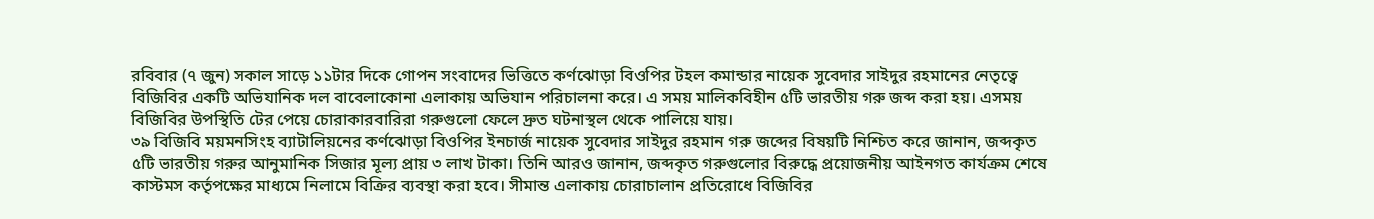রবিবার (৭ জুন) সকাল সাড়ে ১১টার দিকে গোপন সংবাদের ভিত্তিতে কর্ণঝোড়া বিওপির টহল কমান্ডার নায়েক সুবেদার সাইদুর রহমানের নেতৃত্বে বিজিবির একটি অভিযানিক দল বাবেলাকোনা এলাকায় অভিযান পরিচালনা করে। এ সময় মালিকবিহীন ৫টি ভারতীয় গরু জব্দ করা হয়। এসময়
বিজিবির উপস্থিতি টের পেয়ে চোরাকারবারিরা গরুগুলো ফেলে দ্রুত ঘটনাস্থল থেকে পালিয়ে যায়।
৩৯ বিজিবি ময়মনসিংহ ব্যাটালিয়নের কর্ণঝোড়া বিওপির ইনচার্জ নায়েক সুবেদার সাইদুর রহমান গরু জব্দের বিষয়টি নিশ্চিত করে জানান, জব্দকৃত ৫টি ভারতীয় গরুর আনুমানিক সিজার মূল্য প্রায় ৩ লাখ টাকা। তিনি আরও জানান, জব্দকৃত গরুগুলোর বিরুদ্ধে প্রয়োজনীয় আইনগত কার্যক্রম শেষে কাস্টমস কর্তৃপক্ষের মাধ্যমে নিলামে বিক্রির ব্যবস্থা করা হবে। সীমান্ত এলাকায় চোরাচালান প্রতিরোধে বিজিবির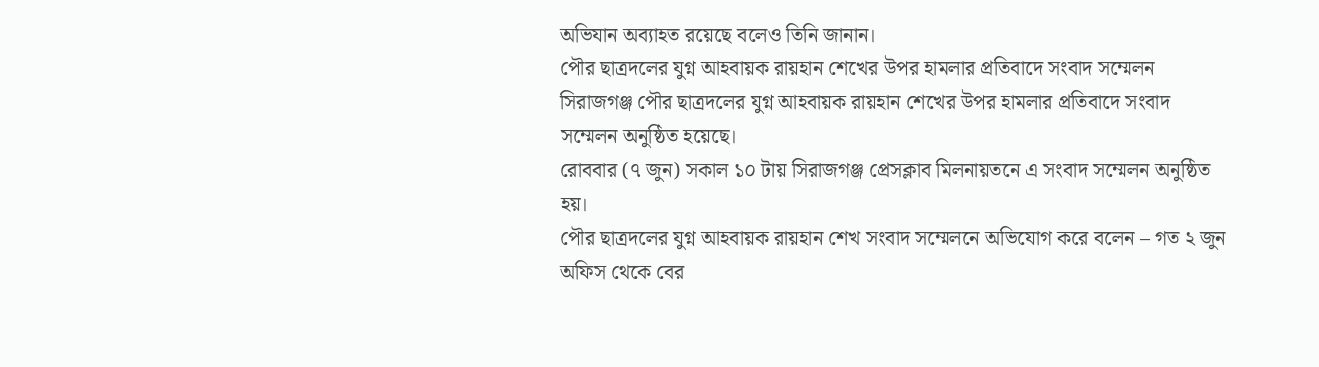অভিযান অব্যাহত রয়েছে বলেও তিনি জানান।
পৌর ছাত্রদলের যুগ্ন আহবায়ক রায়হান শেখের উপর হামলার প্রতিবাদে সংবাদ সম্মেলন
সিরাজগঞ্জ পৌর ছাত্রদলের যুগ্ন আহবায়ক রায়হান শেখের উপর হামলার প্রতিবাদে সংবাদ সম্মেলন অনুষ্ঠিত হয়েছে।
রোববার (৭ জুন) সকাল ১০ টায় সিরাজগঞ্জ প্রেসক্লাব মিলনায়তনে এ সংবাদ সম্মেলন অনুষ্ঠিত হয়।
পৌর ছাত্রদলের যুগ্ন আহবায়ক রায়হান শেখ সংবাদ সম্মেলনে অভিযোগ করে বলেন – গত ২ জুন অফিস থেকে বের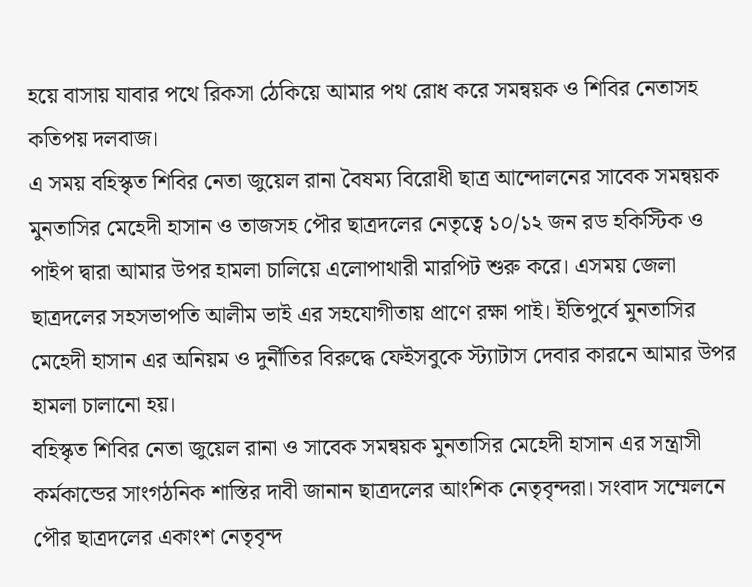হয়ে বাসায় যাবার পথে রিকসা ঠেকিয়ে আমার পথ রোধ করে সমন্বয়ক ও শিবির নেতাসহ কতিপয় দলবাজ।
এ সময় বহিস্কৃত শিবির নেতা জুয়েল রানা বৈষম্য বিরোধী ছাত্র আন্দোলনের সাবেক সমন্বয়ক মুনতাসির মেহেদী হাসান ও তাজসহ পৌর ছাত্রদলের নেতৃত্বে ১০/১২ জন রড হকিস্টিক ও পাইপ দ্বারা আমার উপর হামলা চালিয়ে এলোপাথারী মারপিট শুরু করে। এসময় জেলা ছাত্রদলের সহসভাপতি আলীম ভাই এর সহযোগীতায় প্রাণে রক্ষা পাই। ইতিপুর্বে মুনতাসির মেহেদী হাসান এর অনিয়ম ও দুর্নীতির বিরুদ্ধে ফেইসবুকে স্ট্যাটাস দেবার কারনে আমার উপর হামলা চালানো হয়।
বহিস্কৃত শিবির নেতা জুয়েল রানা ও সাবেক সমন্বয়ক মুনতাসির মেহেদী হাসান এর সন্ত্রাসী কর্মকান্ডের সাংগঠনিক শাস্তির দাবী জানান ছাত্রদলের আংশিক নেতৃবৃন্দরা। সংবাদ সম্মেলনে পৌর ছাত্রদলের একাংশ নেতৃবৃন্দ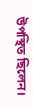উপস্থিত ছিলেন।